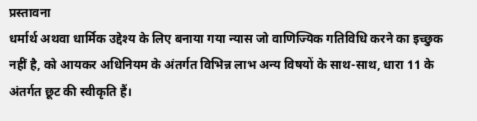प्रस्तावना
धर्मार्थ अथवा धार्मिक उद्देश्य के लिए बनाया गया न्यास जो वाणिज्यिक गतिविधि करने का इच्छुक नहीं है, को आयकर अधिनियम के अंतर्गत विभिन्न लाभ अन्य विषयों के साथ-साथ, धारा 11 के अंतर्गत छूट की स्वीकृति हैं।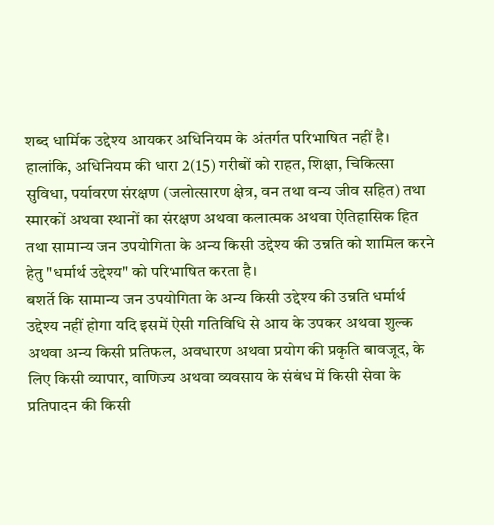शब्द धार्मिक उद्देश्य आयकर अधिनियम के अंतर्गत परिभाषित नहीं है। हालांकि, अधिनियम की धारा 2(15) गरीबों को राहत, शिक्षा, चिकित्सा सुविधा, पर्यावरण संरक्षण (जलोत्सारण क्षेत्र, वन तथा वन्य जीव सहित) तथा स्मारकों अथवा स्थानों का संरक्षण अथवा कलात्मक अथवा ऐतिहासिक हित तथा सामान्य जन उपयोगिता के अन्य किसी उद्देश्य की उन्नति को शामिल करने हेतु "धर्मार्थ उद्देश्य" को परिभाषित करता है।
बशर्ते कि सामान्य जन उपयोगिता के अन्य किसी उद्देश्य की उन्नति धर्मार्थ उद्देश्य नहीं होगा यदि इसमें ऐसी गतिविधि से आय के उपकर अथवा शुल्क अथवा अन्य किसी प्रतिफल, अवधारण अथवा प्रयोग की प्रकृति बावजूद, के लिए किसी व्यापार, वाणिज्य अथवा व्यवसाय के संबंध में किसी सेवा के प्रतिपादन की किसी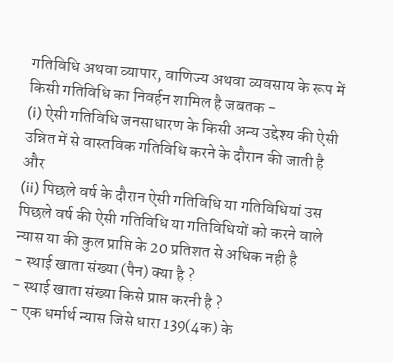गतिविधि अथवा व्यापार, वाणिज्य अथवा व्यवसाय के रूप में किसी गतिविधि का निवर्हन शामिल है जबतक -
(i) ऐसी गतिविधि जनसाधारण के किसी अन्य उद्देश्य की ऐसी उन्नित में से वास्तविक गतिविधि करने के दौरान की जाती है और
(ii) पिछले वर्ष के दौरान ऐसी गतिविधि या गतिविधियां उस पिछले वर्ष की ऐसी गतिविधि या गतिविधियों को करने वाले न्यास या की कुल प्राप्ति के 20 प्रतिशत से अधिक नही है
- स्थाई खाता संख्या (पैन) क्या है ?
- स्थाई खाता संख्या किसे प्राप्त करनी है ?
- एक धर्मार्थ न्यास जिसे धारा 139(4क) के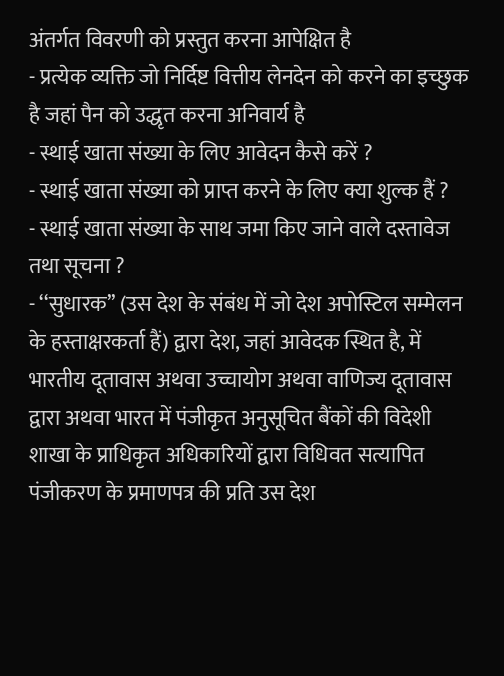अंतर्गत विवरणी को प्रस्तुत करना आपेक्षित है
- प्रत्येक व्यक्ति जो निर्दिष्ट वित्तीय लेनदेन को करने का इच्छुक है जहां पैन को उद्धृत करना अनिवार्य है
- स्थाई खाता संख्या के लिए आवेदन कैसे करें ?
- स्थाई खाता संख्या को प्राप्त करने के लिए क्या शुल्क हैं ?
- स्थाई खाता संख्या के साथ जमा किए जाने वाले दस्तावेज तथा सूचना ?
- ‘‘सुधारक’’ (उस देश के संबंध में जो देश अपोस्टिल सम्मेलन के हस्ताक्षरकर्ता हैं) द्वारा देश, जहां आवेदक स्थित है, में भारतीय दूतावास अथवा उच्चायोग अथवा वाणिज्य दूतावास द्वारा अथवा भारत में पंजीकृत अनुसूचित बैंकों की विदेशी शाखा के प्राधिकृत अधिकारियों द्वारा विधिवत सत्यापित पंजीकरण के प्रमाणपत्र की प्रति उस देश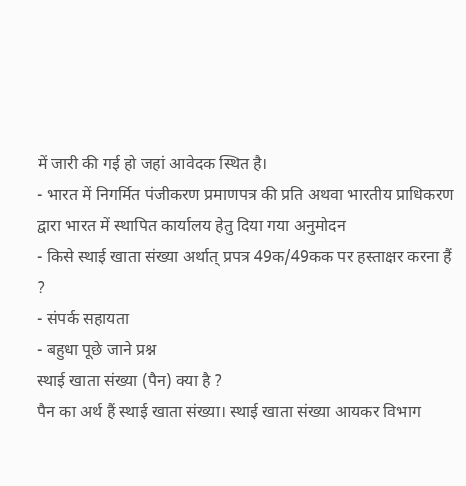में जारी की गई हो जहां आवेदक स्थित है।
- भारत में निगर्मित पंजीकरण प्रमाणपत्र की प्रति अथवा भारतीय प्राधिकरण द्वारा भारत में स्थापित कार्यालय हेतु दिया गया अनुमोदन
- किसे स्थाई खाता संख्या अर्थात् प्रपत्र 49क/49कक पर हस्ताक्षर करना हैं ?
- संपर्क सहायता
- बहुधा पूछे जाने प्रश्न
स्थाई खाता संख्या (पैन) क्या है ?
पैन का अर्थ हैं स्थाई खाता संख्या। स्थाई खाता संख्या आयकर विभाग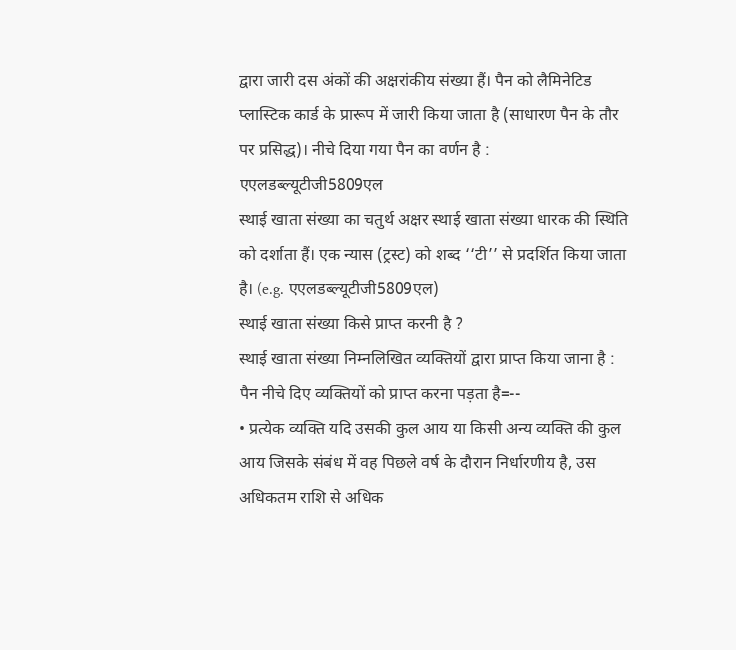द्वारा जारी दस अंकों की अक्षरांकीय संख्या हैं। पैन को लैमिनेटिड प्लास्टिक कार्ड के प्रारूप में जारी किया जाता है (साधारण पैन के तौर पर प्रसिद्ध)। नीचे दिया गया पैन का वर्णन है : एएलडब्ल्यूटीजी5809एल
स्थाई खाता संख्या का चतुर्थ अक्षर स्थाई खाता संख्या धारक की स्थिति को दर्शाता हैं। एक न्यास (ट्रस्ट) को शब्द ‘‘टी’’ से प्रदर्शित किया जाता है। (e.g. एएलडब्ल्यूटीजी5809एल)
स्थाई खाता संख्या किसे प्राप्त करनी है ?
स्थाई खाता संख्या निम्नलिखित व्यक्तियों द्वारा प्राप्त किया जाना है :
पैन नीचे दिए व्यक्तियों को प्राप्त करना पड़ता है=--
• प्रत्येक व्यक्ति यदि उसकी कुल आय या किसी अन्य व्यक्ति की कुल आय जिसके संबंध में वह पिछले वर्ष के दौरान निर्धारणीय है, उस अधिकतम राशि से अधिक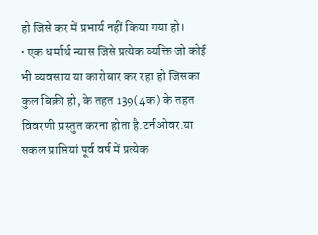हो जिसे कर में प्रभार्य नहीं किया गया हो।
• एक धर्मार्थ न्यास जिसे प्रत्येक व्यक्ति जो कोई भी व्यवसाय या कारोबार कर रहा हो जिसका कुल बिक्री हो, के तहत 139(4क) के तहत विवरणी प्रस्तुत करना होता है.टर्नओवर.या सकल प्राप्तियां पूर्व वर्ष में प्रत्येक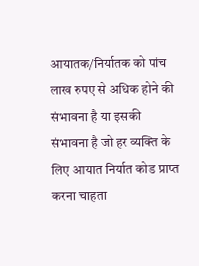आयातक/निर्यातक को पांच लाख रुपए से अधिक होने की संभावना है या इसकी संभावना है जो हर व्यक्ति के लिए आयात निर्यात कोड प्राप्त करना चाहता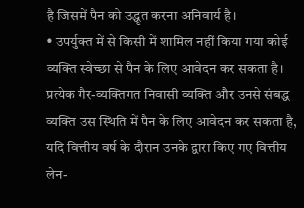है जिसमें पैन को उद्धृत करना अनिवार्य है।
• उपर्युक्त में से किसी में शामिल नहीं किया गया कोई व्यक्ति स्वेच्छा से पैन के लिए आवेदन कर सकता है। प्रत्येक गैर-व्यक्तिगत निवासी व्यक्ति और उनसे संबद्ध व्यक्ति उस स्थिति में पैन के लिए आवेदन कर सकता है, यदि वित्तीय वर्ष के दौरान उनके द्वारा किए गए वित्तीय लेन-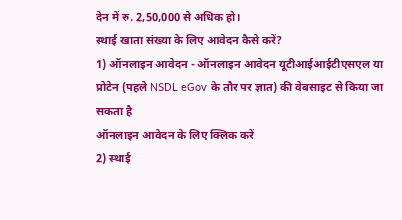देन में रु. 2,50,000 से अधिक हो।
स्थाई खाता संख्या के लिए आवेदन कैसे करें?
1) ऑनलाइन आवेदन - ऑनलाइन आवेदन यूटीआईआईटीएसएल या प्रोटेन (पहले NSDL eGov के तौर पर ज्ञात) की वेबसाइट से किया जा सकता है
ऑनलाइन आवेदन के लिए क्लिक करें
2) स्थाई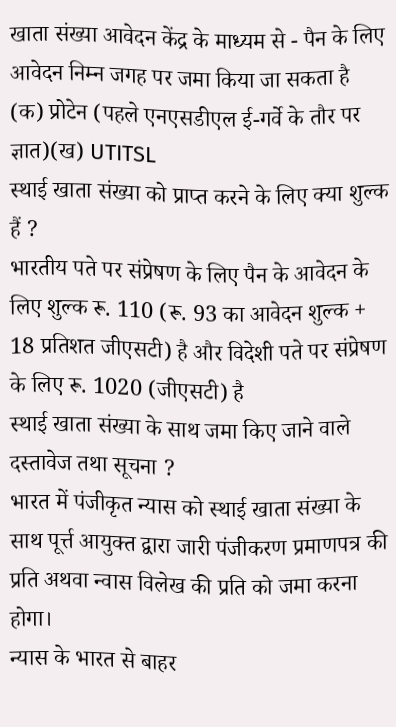खाता संख्या आवेदन केंद्र के माध्यम से - पैन के लिए आवेदन निम्न जगह पर जमा किया जा सकता है
(क) प्रोटेन (पहले एनएसडीएल ई-गर्वे के तौर पर ज्ञात)(ख) UTITSL
स्थाई खाता संख्या को प्राप्त करने के लिए क्या शुल्क हैं ?
भारतीय पते पर संप्रेषण के लिए पैन के आवेदन के लिए शुल्क रू. 110 (रू. 93 का आवेदन शुल्क + 18 प्रतिशत जीएसटी) है और विदेशी पते पर संप्रेषण के लिए रू. 1020 (जीएसटी) है
स्थाई खाता संख्या के साथ जमा किए जाने वाले दस्तावेज तथा सूचना ?
भारत में पंजीकृत न्यास को स्थाई खाता संख्या के साथ पूर्त्त आयुक्त द्वारा जारी पंजीकरण प्रमाणपत्र की प्रति अथवा न्वास विलेख की प्रति को जमा करना होगा।
न्यास के भारत से बाहर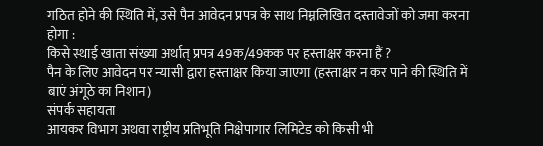गठित होने की स्थिति में, उसे पैन आवेदन प्रपत्र के साथ निम्नलिखित दस्तावेजों को जमा करना होगा :
किसे स्थाई खाता संख्या अर्थात् प्रपत्र 49क/49कक पर हस्ताक्षर करना हैं ?
पैन के लिए आवेदन पर न्यासी द्वारा हस्ताक्षर किया जाएगा (हस्ताक्षर न कर पाने की स्थिति में बाएं अंगूठे का निशान)
संपर्क सहायता
आयकर विभाग अथवा राष्ट्रीय प्रतिभूति निक्षेपागार लिमिटेड को किसी भी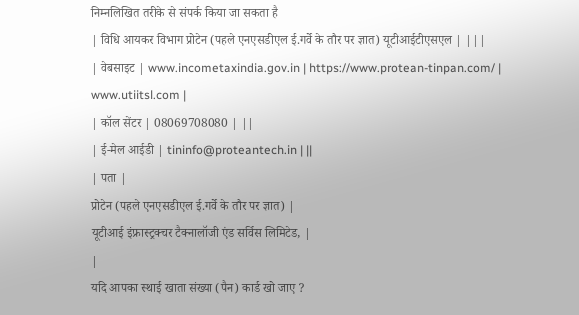निम्नलिखित तरीके से संपर्क किया जा सकता है
| विधि आयकर विभाग प्रोटेन (पहले एनएसडीएल ई.गर्वे के तौर पर ज्ञात) यूटीआईटीएसएल | |||
| वेबसाइट | www.incometaxindia.gov.in | https://www.protean-tinpan.com/ | www.utiitsl.com |
| कॉल सेंटर | 08069708080 | ||
| ई-मेल आईडी | tininfo@proteantech.in | ||
| पता |
प्रोटेन (पहले एनएसडीएल ई.गर्वे के तौर पर ज्ञात) |
यूटीआई इंफ्रास्ट्रक्चर टैक्नालॉजी एंड सर्विस लिमिटेड, |
|
यदि आपका स्थाई खाता संख्या (पैन) कार्ड खो जाए ?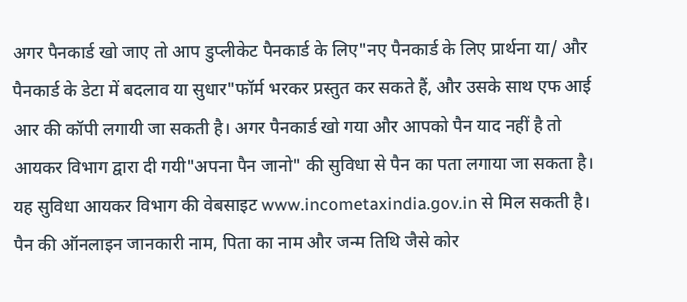अगर पैनकार्ड खो जाए तो आप डुप्लीकेट पैनकार्ड के लिए"नए पैनकार्ड के लिए प्रार्थना या/ और पैनकार्ड के डेटा में बदलाव या सुधार"फॉर्म भरकर प्रस्तुत कर सकते हैं, और उसके साथ एफ आई आर की कॉपी लगायी जा सकती है। अगर पैनकार्ड खो गया और आपको पैन याद नहीं है तो आयकर विभाग द्वारा दी गयी"अपना पैन जानो" की सुविधा से पैन का पता लगाया जा सकता है। यह सुविधा आयकर विभाग की वेबसाइट www.incometaxindia.gov.in से मिल सकती है।
पैन की ऑनलाइन जानकारी नाम, पिता का नाम और जन्म तिथि जैसे कोर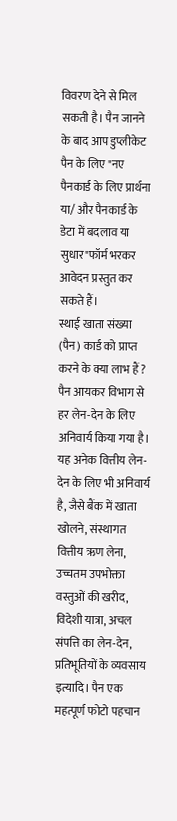विवरण देने से मिल सकती है। पैन जानने के बाद आप डुप्लीकेट पैन के लिए "नए पैनकार्ड के लिए प्रार्थना या/ और पैनकार्ड के डेटा में बदलाव या सुधार"फॉर्म भरकर आवेदन प्रस्तुत कर सकते हैं।
स्थाई खाता संख्या (पैन) कार्ड को प्राप्त करने के क्या लाभ हैं ?
पैन आयकर विभाग से हर लेन-देन के लिए अनिवार्य किया गया है। यह अनेक वित्तीय लेन-देन के लिए भी अनिवार्य है, जैसे बैंक में खाता खोलने, संस्थागत वित्तीय ऋण लेना, उच्चतम उपभोक्ता वस्तुओं की खरीद, विदेशी यात्रा, अचल संपत्ति का लेन-देन, प्रतिभूतियों के व्यवसाय इत्यादि। पैन एक महत्पूर्ण फोटो पहचान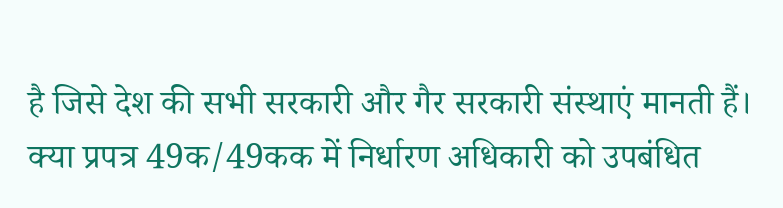है जिसे देश की सभी सरकारी और गैर सरकारी संस्थाएं मानती हैं।
क्या प्रपत्र 49क/49कक में निर्धारण अधिकारी को उपबंधित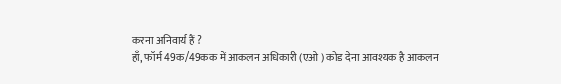करना अनिवार्य हैं ?
हाँ, फॉर्म 49क/49कक में आकलन अधिकारी (एओ ) कोड देना आवश्यक है आकलन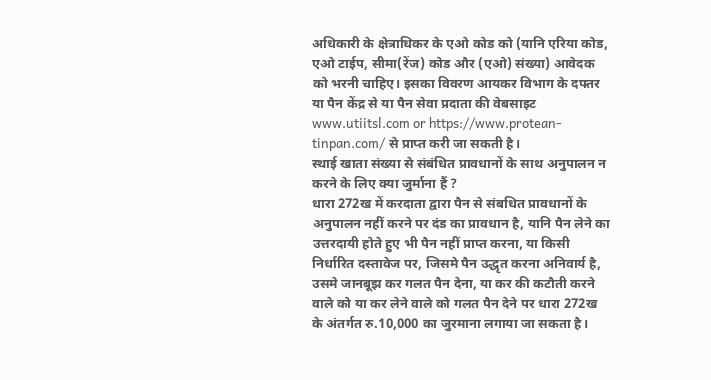अधिकारी के क्षेत्राधिकर के एओ कोड को (यानि एरिया कोड, एओ टाईप, सीमा(रेंज) कोड और (एओ) संख्या) आवेदक को भरनी चाहिए। इसका विवरण आयकर विभाग के दफ्तर या पैन केंद्र से या पैन सेवा प्रदाता की वेबसाइट www.utiitsl.com or https://www.protean-tinpan.com/ से प्राप्त करी जा सकती है।
स्थाई खाता संख्या से संबंधित प्रावधानों के साथ अनुपालन न करने के लिए क्या जुर्माना हैं ?
धारा 272ख में करदाता द्वारा पैन से संबधित प्रावधानों के अनुपालन नहीं करने पर दंड का प्रावधान है, यानि पैन लेने का उत्तरदायी होते हुए भी पैन नहीं प्राप्त करना, या किसी निर्धारित दस्तावेज पर, जिसमे पैन उद्धृत करना अनिवार्य है, उसमे जानबूझ कर गलत पैन देना, या कर की कटौती करने वाले को या कर लेने वाले को गलत पैन देने पर धारा 272ख के अंतर्गत रु.10,000 का जुरमाना लगाया जा सकता है।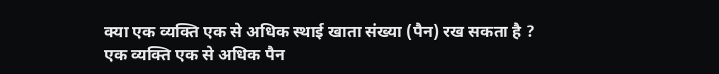क्या एक व्यक्ति एक से अधिक स्थाई खाता संख्या (पैन) रख सकता है ?
एक व्यक्ति एक से अधिक पैन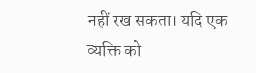नहीं रख सकता। यदि एक व्यक्ति को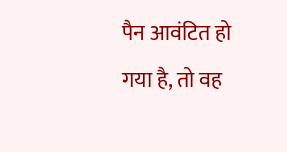पैन आवंटित हो गया है, तो वह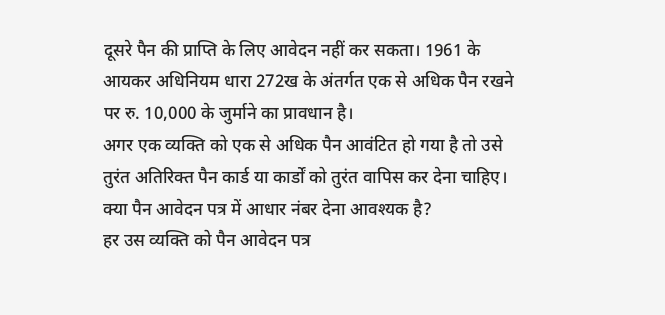दूसरे पैन की प्राप्ति के लिए आवेदन नहीं कर सकता। 1961 के आयकर अधिनियम धारा 272ख के अंतर्गत एक से अधिक पैन रखने पर रु. 10,000 के जुर्माने का प्रावधान है।
अगर एक व्यक्ति को एक से अधिक पैन आवंटित हो गया है तो उसे तुरंत अतिरिक्त पैन कार्ड या कार्डों को तुरंत वापिस कर देना चाहिए।
क्या पैन आवेदन पत्र में आधार नंबर देना आवश्यक है?
हर उस व्यक्ति को पैन आवेदन पत्र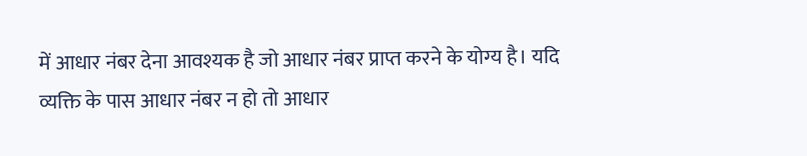में आधार नंबर देना आवश्यक है जो आधार नंबर प्राप्त करने के योग्य है। यदि व्यक्ति के पास आधार नंबर न हो तो आधार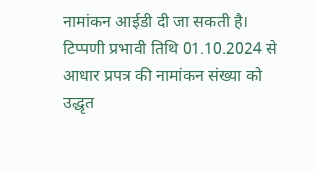नामांकन आईडी दी जा सकती है।
टिप्पणी प्रभावी तिथि 01.10.2024 से आधार प्रपत्र की नामांकन संख्या को उद्धृत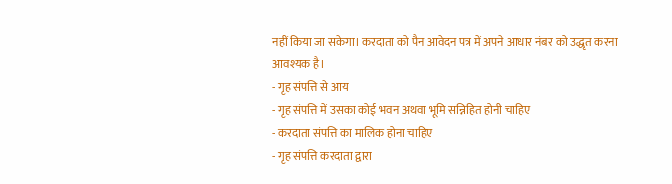नहीं किया जा सकेगा। करदाता को पैन आवेदन पत्र में अपने आधार नंबर को उद्धृत करना आवश्यक है।
- गृह संपत्ति से आय
- गृह संपत्ति में उसका कोई भवन अथवा भूमि सन्निहित होनी चाहिए
- करदाता संपत्ति का मालिक होना चाहिए
- गृह संपत्ति करदाता द्वारा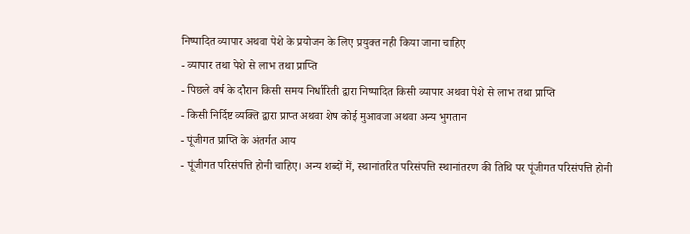निष्पादित व्यापार अथवा पेशे के प्रयोजन के लिए प्रयुक्त नही किया जाना चाहिए
- व्यापार तथा पेशे से लाभ तथा प्राप्ति
- पिछले वर्ष के दौरान किसी समय निर्धारिती द्वारा निष्पादित किसी व्यापार अथवा पेशे से लाभ तथा प्राप्ति
- किसी निर्दिष्ट व्यक्ति द्वारा प्राप्त अथवा शेष कोई मुआवजा अथवा अन्य भुगतान
- पूंजीगत प्राप्ति के अंतर्गत आय
- पूंजीगत परिसंपत्ति होनी चाहिए। अन्य शब्दों में, स्थानांतरित परिसंपत्ति स्थानांतरण की तिथि पर पूंजीगत परिसंपत्ति होनी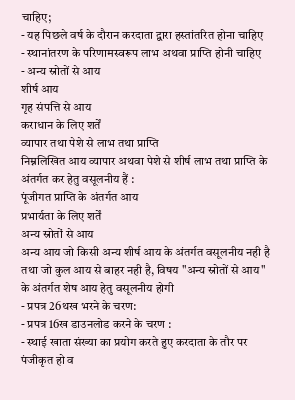चाहिए;
- यह पिछले वर्ष के दौरान करदाता द्वारा हस्तांतरित होना चाहिए
- स्थानांतरण के परिणामस्वरूप लाभ अथवा प्राप्ति होनी चाहिए
- अन्य स्रोतों से आय
शीर्ष आय
गृह संपत्ति से आय
कराधान के लिए शर्तें
व्यापार तथा पेशे से लाभ तथा प्राप्ति
निम्नलिखित आय व्यापार अथवा पेशे से शीर्ष लाभ तथा प्राप्ति के अंतर्गत कर हेतु वसूलनीय हैं :
पूंजीगत प्राप्ति के अंतर्गत आय
प्रभार्यता के लिए शर्तें
अन्य स्रोतों से आय
अन्य आय जो किसी अन्य शीर्ष आय के अंतर्गत वसूलनीय नही है तथा जो कुल आय से बाहर नही है, विषय "अन्य स्रोतों से आय" के अंतर्गत शेष आय हेतु वसूलनीय होगी
- प्रपत्र 26थख भरने के चरण:
- प्रपत्र 16ख डाउनलोड करने के चरण :
- स्थाई खाता संख्या का प्रयोग करते हुए करदाता के तौर पर पंजीकृत हो व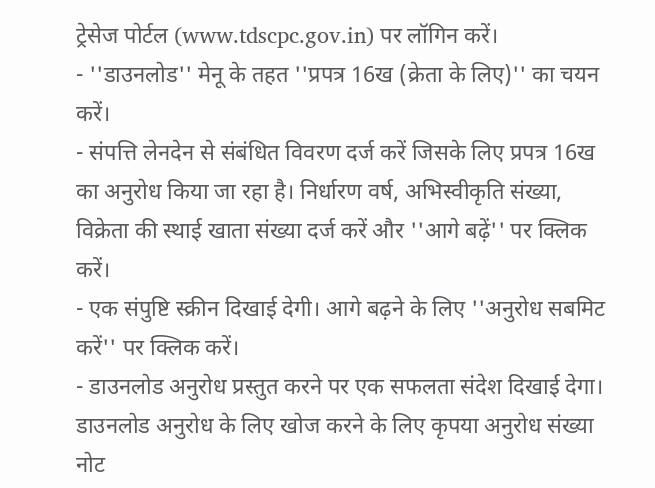ट्रेसेज पोर्टल (www.tdscpc.gov.in) पर लॉगिन करें।
- ''डाउनलोड'' मेनू के तहत ''प्रपत्र 16ख (क्रेता के लिए)'' का चयन करें।
- संपत्ति लेनदेन से संबंधित विवरण दर्ज करें जिसके लिए प्रपत्र 16ख का अनुरोध किया जा रहा है। निर्धारण वर्ष, अभिस्वीकृति संख्या, विक्रेता की स्थाई खाता संख्या दर्ज करें और ''आगे बढ़ें'' पर क्लिक करें।
- एक संपुष्टि स्क्रीन दिखाई देगी। आगे बढ़ने के लिए ''अनुरोध सबमिट करें'' पर क्लिक करें।
- डाउनलोड अनुरोध प्रस्तुत करने पर एक सफलता संदेश दिखाई देगा। डाउनलोड अनुरोध के लिए खोज करने के लिए कृपया अनुरोध संख्या नोट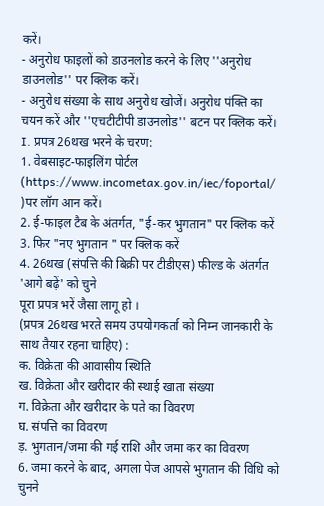करें।
- अनुरोध फाइलों को डाउनलोड करने के लिए ''अनुरोध डाउनलोड'' पर क्लिक करें।
- अनुरोध संख्या के साथ अनुरोध खोजें। अनुरोध पंक्ति का चयन करें और ''एचटीटीपी डाउनलोड'' बटन पर क्लिक करें।
I. प्रपत्र 26थख भरने के चरण:
1. वेबसाइट-फाइलिंग पोर्टल (https://www.incometax.gov.in/iec/foportal/ )पर लॉग आन करें।
2. ई-फाइल टैब के अंतर्गत, "ई-कर भुगतान" पर क्लिक करें
3. फिर "नए भुगतान " पर क्लिक करें
4. 26थख (संपत्ति की बिक्री पर टीडीएस) फील्ड के अंतर्गत 'आगे बढ़ें' को चुने
पूरा प्रपत्र भरें जैसा लागू हो ।
(प्रपत्र 26थख भरते समय उपयोगकर्ता को निम्न जानकारी के साथ तैयार रहना चाहिए) :
क. विक्रेता की आवासीय स्थिति
ख. विक्रेता और खरीदार की स्थाई खाता संख्या
ग. विक्रेता और खरीदार के पते का विवरण
घ. संपत्ति का विवरण
ड़. भुगतान/जमा की गई राशि और जमा कर का विवरण
6. जमा करने के बाद, अगला पेज आपसे भुगतान की विधि को चुनने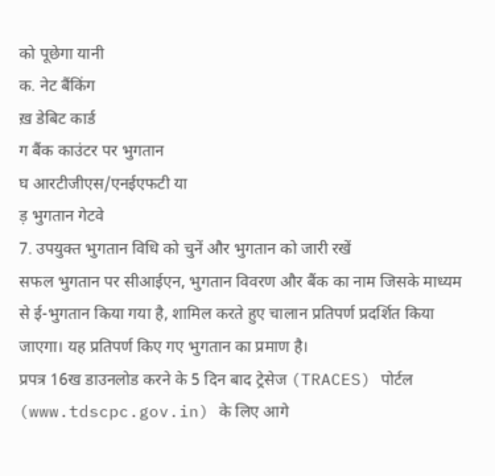को पूछेगा यानी
क. नेट बैंकिंग
ख़ डेबिट कार्ड
ग बैंक काउंटर पर भुगतान
घ आरटीजीएस/एनईएफटी या
ड़ भुगतान गेटवे
7. उपयुक्त भुगतान विधि को चुनें और भुगतान को जारी रखें
सफल भुगतान पर सीआईएन, भुगतान विवरण और बैंक का नाम जिसके माध्यम से ई-भुगतान किया गया है, शामिल करते हुए चालान प्रतिपर्ण प्रदर्शित किया जाएगा। यह प्रतिपर्ण किए गए भुगतान का प्रमाण है।
प्रपत्र 16ख डाउनलोड करने के 5 दिन बाद ट्रेसेज (TRACES) पोर्टल (www.tdscpc.gov.in) के लिए आगे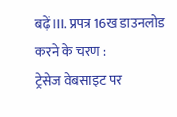बढ़ें।II. प्रपत्र 16ख डाउनलोड करने के चरण :
ट्रेसेज वेबसाइट पर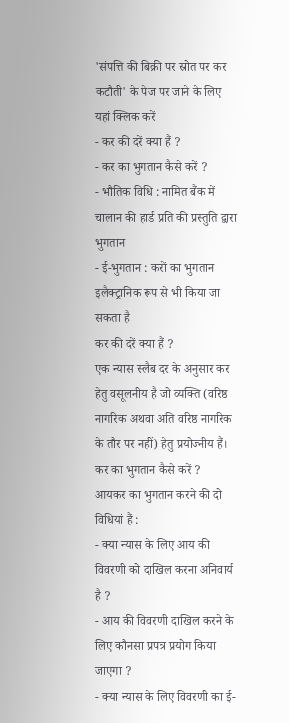'संपत्ति की बिक्री पर स्रोत पर कर कटौती' के पेज पर जाने के लिए यहां क्लिक करें
- कर की दरें क्या हैं ?
- कर का भुगतान कैसे करें ?
- भौतिक विधि : नामित बैंक में चालान की हार्ड प्रति की प्रस्तुति द्वारा भुगतान
- ई-भुगतान : करों का भुगतान इलैक्ट्रानिक रूप से भी किया जा सकता है
कर की दरें क्या हैं ?
एक न्यास स्लैब दर के अनुसार कर हेतु वसूलनीय है जो व्यक्ति (वरिष्ठ नागरिक अथवा अति वरिष्ठ नागरिक के तौर पर नहीं) हेतु प्रयोज्नीय हैं।
कर का भुगतान कैसे करें ?
आयकर का भुगतान करने की दो विधियां हैं :
- क्या न्यास के लिए आय की विवरणी को दाखिल करना अनिवार्य है ?
- आय की विवरणी दाखिल करने के लिए कौनसा प्रपत्र प्रयोग किया जाएगा ?
- क्या न्यास के लिए विवरणी का ई-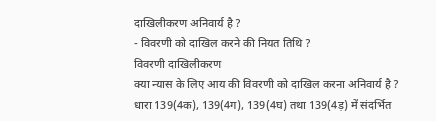दाखिलीकरण अनिवार्य है ?
- विवरणी को दाखिल करने की नियत तिथि ?
विवरणी दाखिलीकरण
क्या न्यास के लिए आय की विवरणी को दाखिल करना अनिवार्य है ?
धारा 139(4क), 139(4ग), 139(4घ) तथा 139(4ड़) में संदर्भित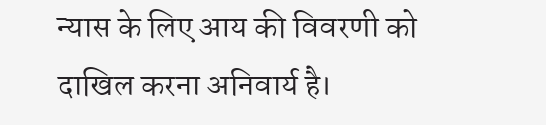न्यास के लिए आय की विवरणी को दाखिल करना अनिवार्य है।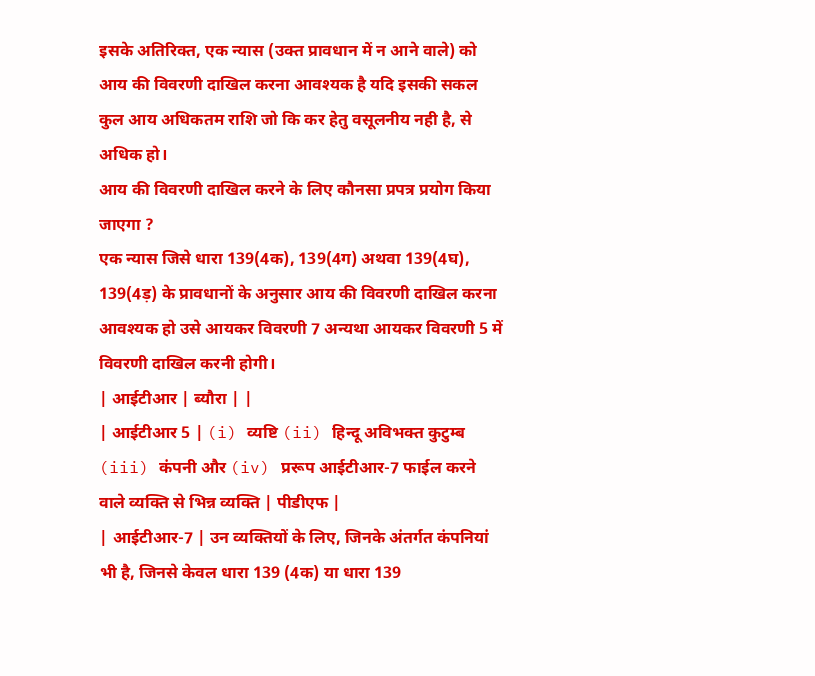इसके अतिरिक्त, एक न्यास (उक्त प्रावधान में न आने वाले) को आय की विवरणी दाखिल करना आवश्यक है यदि इसकी सकल कुल आय अधिकतम राशि जो कि कर हेतु वसूलनीय नही है, से अधिक हो।
आय की विवरणी दाखिल करने के लिए कौनसा प्रपत्र प्रयोग किया जाएगा ?
एक न्यास जिसे धारा 139(4क), 139(4ग) अथवा 139(4घ), 139(4ड़) के प्रावधानों के अनुसार आय की विवरणी दाखिल करना आवश्यक हो उसे आयकर विवरणी 7 अन्यथा आयकर विवरणी 5 में विवरणी दाखिल करनी होगी।
| आईटीआर | ब्यौरा | |
| आईटीआर 5 | (i) व्यष्टि (ii) हिन्दू अविभक्त कुटुम्ब (iii) कंपनी और (iv) प्ररूप आईटीआर-7 फाईल करने वाले व्यक्ति से भिन्न व्यक्ति | पीडीएफ |
| आईटीआर-7 | उन व्यक्तियों के लिए, जिनके अंतर्गत कंपनियां भी है, जिनसे केवल धारा 139 (4क) या धारा 139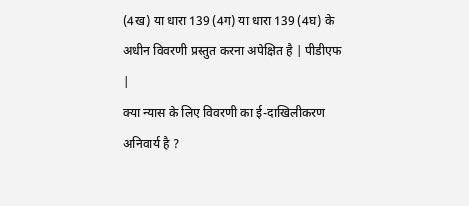(4ख) या धारा 139 (4ग) या धारा 139 (4घ) के अधीन विवरणी प्रस्तुत करना अपेक्षित है | पीडीएफ |
क्या न्यास के लिए विवरणी का ई-दाखिलीकरण अनिवार्य है ?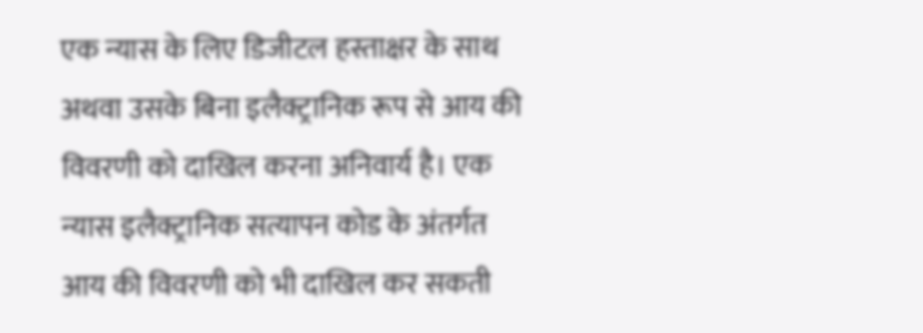एक न्यास के लिए डिजीटल हस्ताक्षर के साथ अथवा उसके बिना इलैक्ट्रानिक रूप से आय की विवरणी को दाखिल करना अनिवार्य है। एक न्यास इलैक्ट्रानिक सत्यापन कोड के अंतर्गत आय की विवरणी को भी दाखिल कर सकती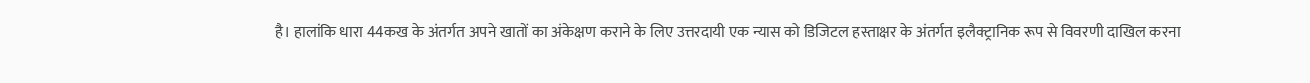है। हालांकि धारा 44कख के अंतर्गत अपने खातों का अंकेक्षण कराने के लिए उत्तरदायी एक न्यास को डिजिटल हस्ताक्षर के अंतर्गत इलैक्ट्रानिक रूप से विवरणी दाखिल करना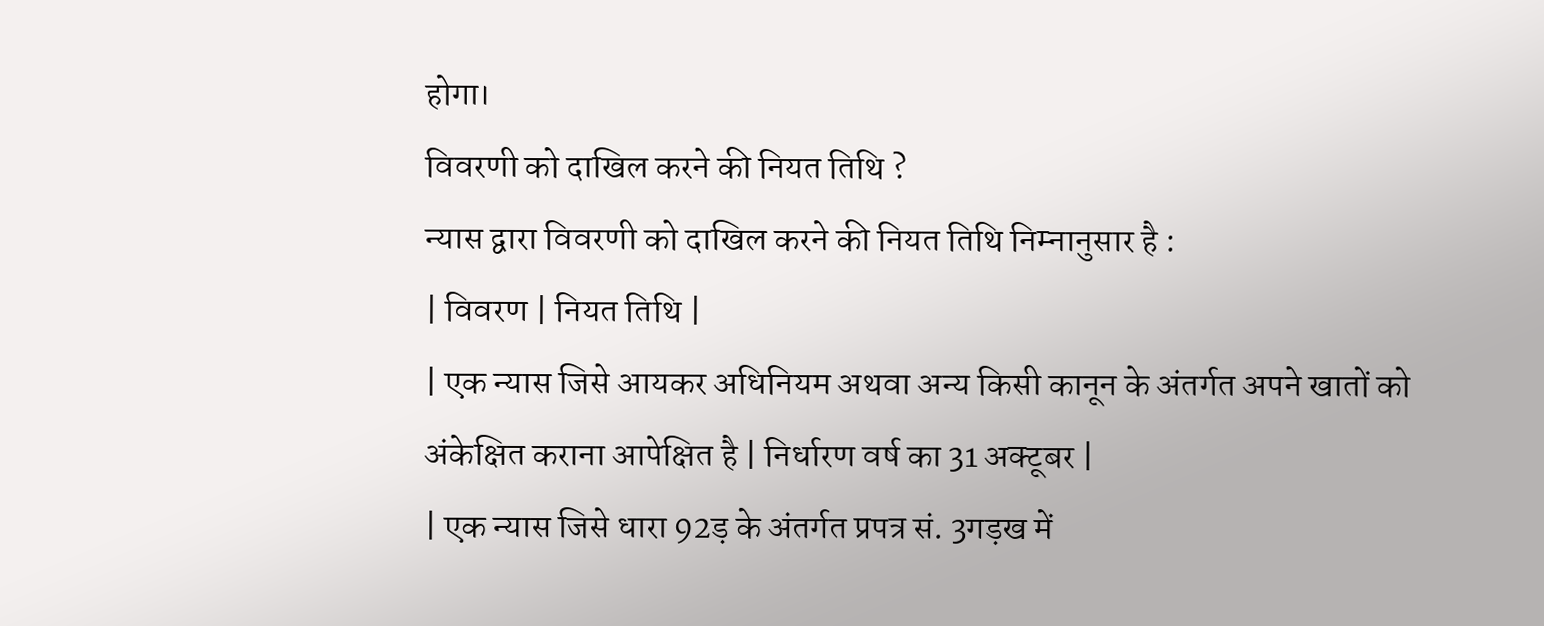होगा।
विवरणी को दाखिल करने की नियत तिथि ?
न्यास द्वारा विवरणी को दाखिल करने की नियत तिथि निम्नानुसार है :
| विवरण | नियत तिथि |
| एक न्यास जिसे आयकर अधिनियम अथवा अन्य किसी कानून के अंतर्गत अपने खातों को अंकेक्षित कराना आपेक्षित है | निर्धारण वर्ष का 31 अक्टूबर |
| एक न्यास जिसे धारा 92ड़ के अंतर्गत प्रपत्र सं. 3गड़ख में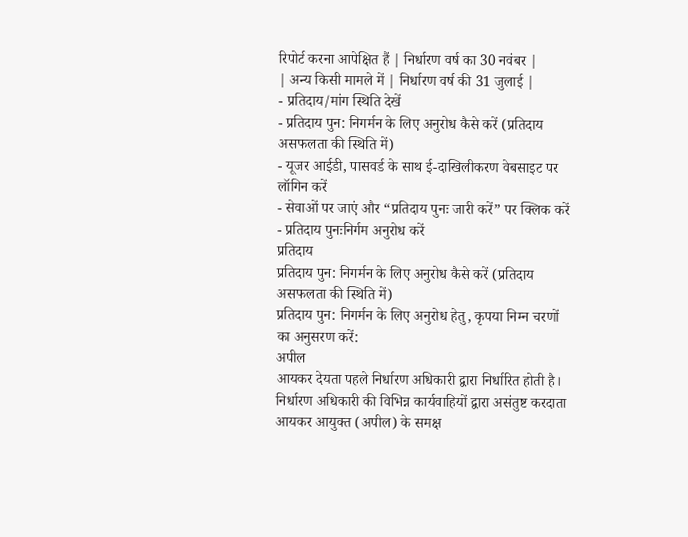रिपोर्ट करना आपेक्षित हैं | निर्धारण वर्ष का 30 नवंबर |
| अन्य किसी मामले में | निर्धारण वर्ष की 31 जुलाई |
- प्रतिदाय/मांग स्थिति देखें
- प्रतिदाय पुन: निगर्मन के लिए अनुरोध कैसे करें (प्रतिदाय असफलता की स्थिति में)
- यूजर आईडी, पासवर्ड के साथ ई-दाखिलीकरण वेबसाइट पर लॉगिन करें
- सेवाओं पर जाएं और “प्रतिदाय पुनः जारी करें” पर क्लिक करें
- प्रतिदाय पुनःनिर्गम अनुरोध करें
प्रतिदाय
प्रतिदाय पुन: निगर्मन के लिए अनुरोध कैसे करें (प्रतिदाय असफलता की स्थिति में)
प्रतिदाय पुन: निगर्मन के लिए अनुरोध हेतु, कृपया निम्न चरणों का अनुसरण करें:
अपील
आयकर देयता पहले निर्धारण अधिकारी द्वारा निर्धारित होती है। निर्धारण अधिकारी की विभिन्न कार्यवाहियों द्वारा असंतुष्ट करदाता आयकर आयुक्त (अपील) के समक्ष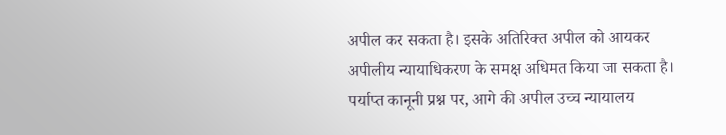अपील कर सकता है। इसके अतिरिक्त अपील को आयकर अपीलीय न्यायाधिकरण के समक्ष अधिमत किया जा सकता है। पर्याप्त कानूनी प्रश्न पर, आगे की अपील उच्च न्यायालय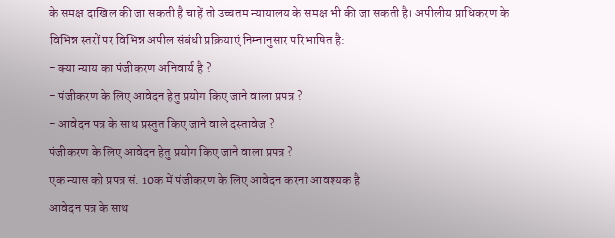के समक्ष दाखिल की जा सकती है चाहें तो उच्चतम न्यायालय के समक्ष भी की जा सकती है। अपीलीय प्राधिकरण के विभिन्न स्तरों पर विभिन्न अपील संबंधी प्रक्रियाएं निम्नानुसार परिभाषित है:
- क्या न्याय का पंजीकरण अनिवार्य है ?
- पंजीकरण के लिए आवेदन हेतु प्रयोग किए जाने वाला प्रपत्र ?
- आवेदन पत्र के साथ प्रस्तुत किए जाने वाले दस्तावेज ?
पंजीकरण के लिए आवेदन हेतु प्रयोग किए जाने वाला प्रपत्र ?
एक न्यास को प्रपत्र सं. 10क में पंजीकरण के लिए आवेदन करना आवश्यक है
आवेदन पत्र के साथ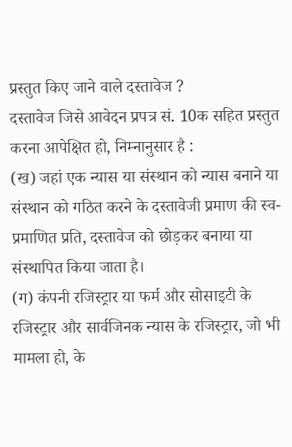प्रस्तुत किए जाने वाले दस्तावेज ?
दस्तावेज जिसे आवेदन प्रपत्र सं. 10क सहित प्रस्तुत करना आपेक्षित हो, निम्नानुसार है :
(ख) जहां एक न्यास या संस्थान को न्यास बनाने या संस्थान को गठित करने के दस्तावेजी प्रमाण की स्व-प्रमाणित प्रति, दस्तावेज को छोड़कर बनाया या संस्थापित किया जाता है।
(ग) कंपनी रजिस्ट्रार या फर्म और सोसाइटी के रजिस्ट्रार और सार्वजिनक न्यास के रजिस्ट्रार, जो भी मामला हो, के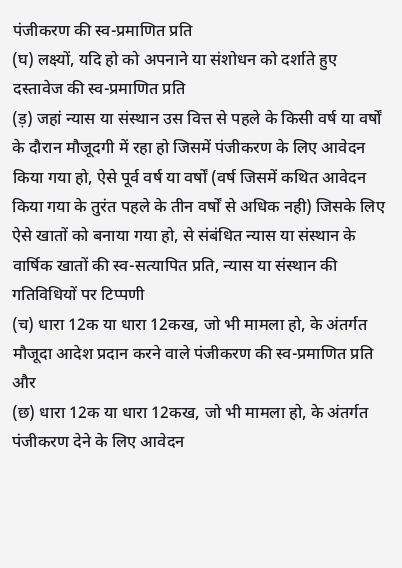पंजीकरण की स्व-प्रमाणित प्रति
(घ) लक्ष्यों, यदि हो को अपनाने या संशोधन को दर्शाते हुए दस्तावेज की स्व-प्रमाणित प्रति
(ड़) जहां न्यास या संस्थान उस वित्त से पहले के किसी वर्ष या वर्षों के दौरान मौजूदगी में रहा हो जिसमें पंजीकरण के लिए आवेदन किया गया हो, ऐसे पूर्व वर्ष या वर्षों (वर्ष जिसमें कथित आवेदन किया गया के तुरंत पहले के तीन वर्षों से अधिक नही) जिसके लिए ऐसे खातों को बनाया गया हो, से संबंधित न्यास या संस्थान के वार्षिक खातों की स्व-सत्यापित प्रति, न्यास या संस्थान की गतिविधियों पर टिप्पणी
(च) धारा 12क या धारा 12कख, जो भी मामला हो, के अंतर्गत मौजूदा आदेश प्रदान करने वाले पंजीकरण की स्व-प्रमाणित प्रति और
(छ) धारा 12क या धारा 12कख, जो भी मामला हो, के अंतर्गत पंजीकरण देने के लिए आवेदन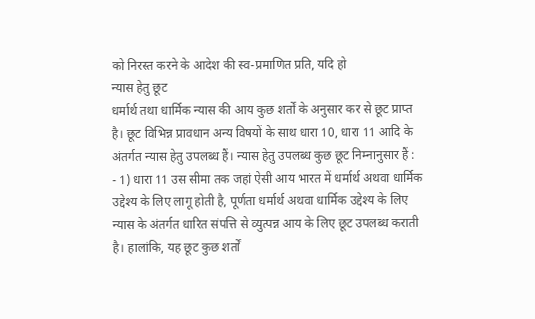को निरस्त करने के आदेश की स्व-प्रमाणित प्रति, यदि हो
न्यास हेतु छूट
धर्मार्थ तथा धार्मिक न्यास की आय कुछ शर्तों के अनुसार कर से छूट प्राप्त है। छूट विभिन्न प्रावधान अन्य विषयों के साथ धारा 10, धारा 11 आदि के अंतर्गत न्यास हेतु उपलब्ध हैं। न्यास हेतु उपलब्ध कुछ छूट निम्नानुसार हैं :
- 1) धारा 11 उस सीमा तक जहां ऐसी आय भारत में धर्मार्थ अथवा धार्मिक उद्देश्य के लिए लागू होती है, पूर्णता धर्मार्थ अथवा धार्मिक उद्देश्य के लिए न्यास के अंतर्गत धारित संपत्ति से व्युत्पन्न आय के लिए छूट उपलब्ध कराती है। हालांकि, यह छूट कुछ शर्तों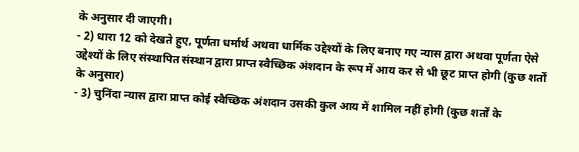के अनुसार दी जाएगी।
- 2) धारा 12 को देखते हुए, पूर्णता धर्मार्थ अथवा धार्मिक उद्देश्यों के लिए बनाए गए न्यास द्वारा अथवा पूर्णता ऐसे उद्देश्यों के लिए संस्थापित संस्थान द्वारा प्राप्त स्वैच्छिक अंशदान के रूप में आय कर से भी छूट प्राप्त होगी (कुछ शर्तों के अनुसार)
- 3) चुनिंदा न्यास द्वारा प्राप्त कोई स्वैच्छिक अंशदान उसकी कुल आय में शामिल नहीं होगी (कुछ शर्तों के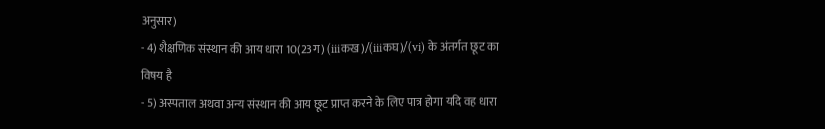अनुसार)
- 4) शैक्षणिक संस्थान की आय धारा 10(23ग) (iiiकख)/(iiiकघ)/(vi) के अंतर्गत छूट का विषय है
- 5) अस्पताल अथवा अन्य संस्थान की आय छूट प्राप्त करने के लिए पात्र होगा यदि वह धारा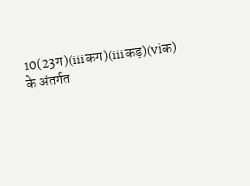10(23ग)(iiiकग)(iiiकड़)(viक) के अंतर्गत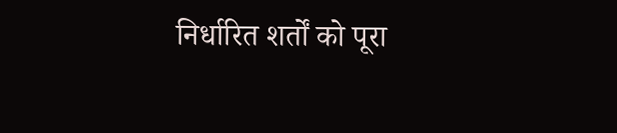निर्धारित शर्तों को पूरा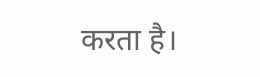करता है।